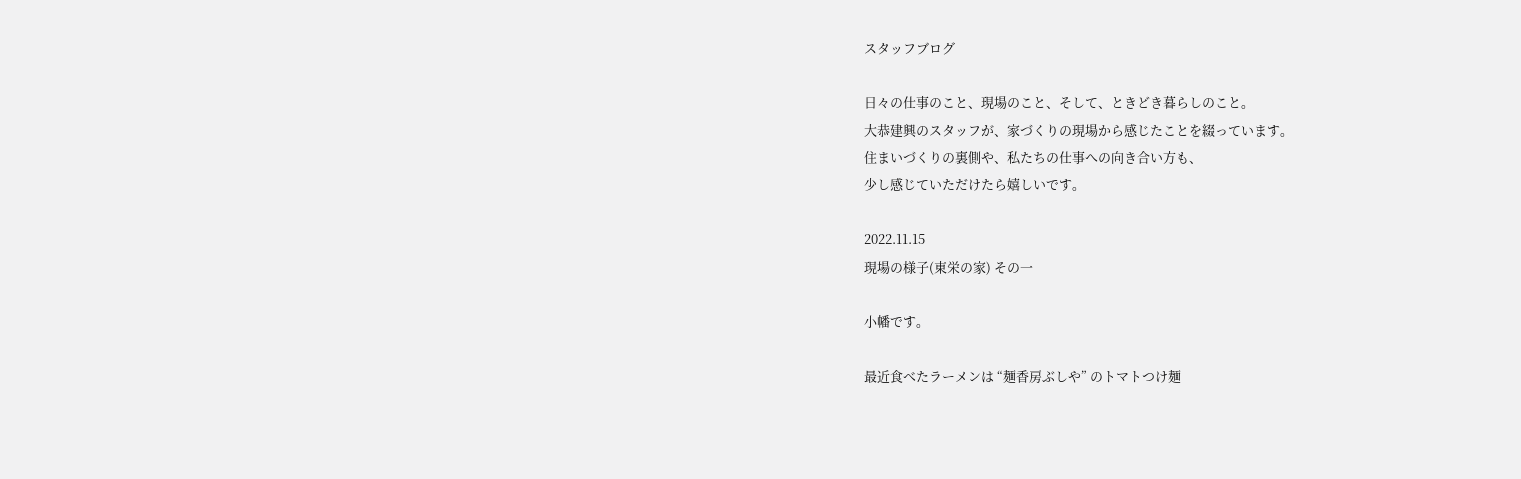スタッフブログ

日々の仕事のこと、現場のこと、そして、ときどき暮らしのこと。
大恭建興のスタッフが、家づくりの現場から感じたことを綴っています。
住まいづくりの裏側や、私たちの仕事への向き合い方も、
少し感じていただけたら嬉しいです。

2022.11.15
現場の様子(東栄の家) その一

小幡です。

最近食べたラーメンは “麺香房ぶしや” のトマトつけ麺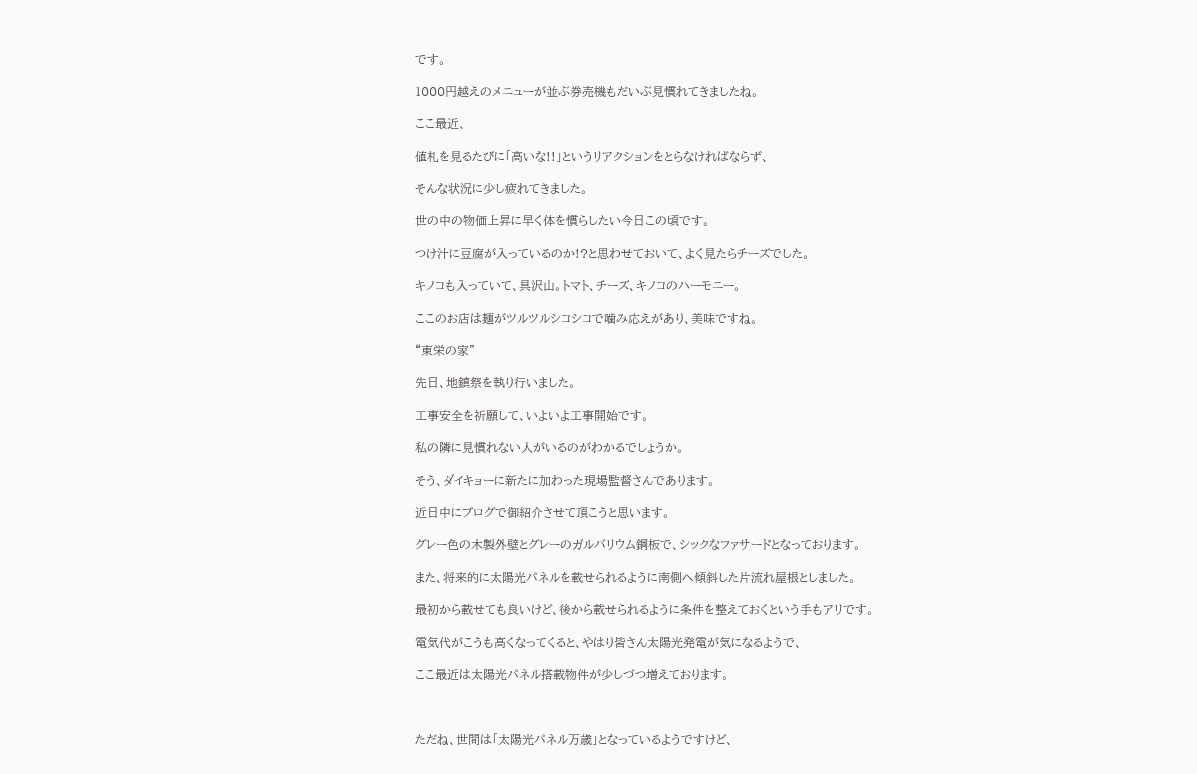です。

1000円越えのメニューが並ぶ券売機もだいぶ見慣れてきましたね。

ここ最近、

値札を見るたびに「高いな!!」というリアクションをとらなければならず、

そんな状況に少し疲れてきました。

世の中の物価上昇に早く体を慣らしたい今日この頃です。

つけ汁に豆腐が入っているのか!?と思わせておいて、よく見たらチーズでした。

キノコも入っていて、具沢山。トマト、チーズ、キノコのハーモニー。

ここのお店は麺がツルツルシコシコで噛み応えがあり、美味ですね。

“東栄の家”

先日、地鎮祭を執り行いました。

工事安全を祈願して、いよいよ工事開始です。

私の隣に見慣れない人がいるのがわかるでしょうか。

そう、ダイキョーに新たに加わった現場監督さんであります。

近日中にブログで御紹介させて頂こうと思います。

グレー色の木製外壁とグレーのガルバリウム鋼板で、シックなファサードとなっております。

また、将来的に太陽光パネルを載せられるように南側へ傾斜した片流れ屋根としました。

最初から載せても良いけど、後から載せられるように条件を整えておくという手もアリです。

電気代がこうも高くなってくると、やはり皆さん太陽光発電が気になるようで、

ここ最近は太陽光パネル搭載物件が少しづつ増えております。



ただね、世間は「太陽光パネル万歳」となっているようですけど、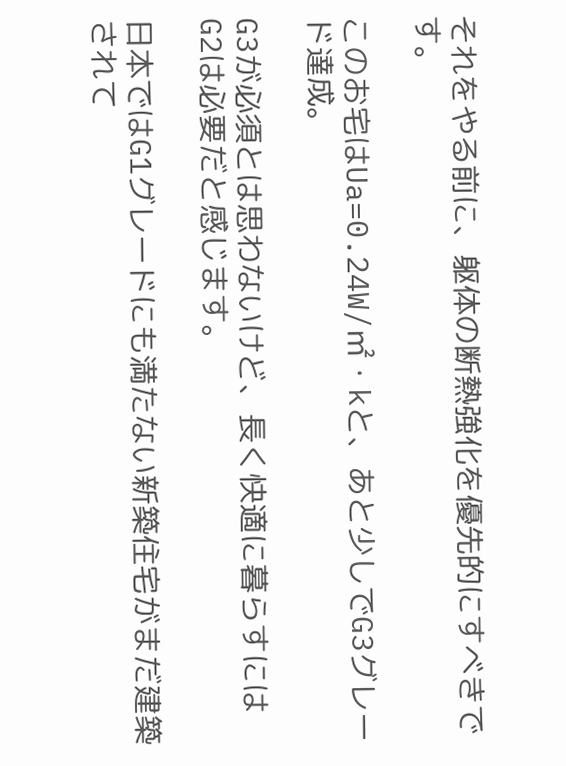それをやる前に、躯体の断熱強化を優先的にすべきです。

このお宅はUa=0.24W/㎡・kと、あと少しでG3グレード達成。

G3が必須とは思わないけど、長く快適に暮らすにはG2は必要だと感じます。

日本ではG1グレードにも満たない新築住宅がまだ建築されて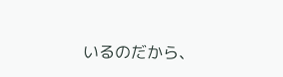いるのだから、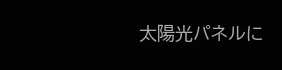太陽光パネルに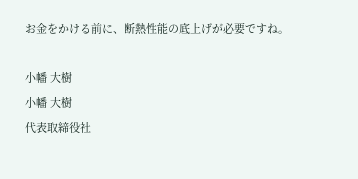お金をかける前に、断熱性能の底上げが必要ですね。

小幡 大樹
小幡 大樹
代表取締役社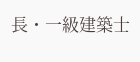長・一級建築士